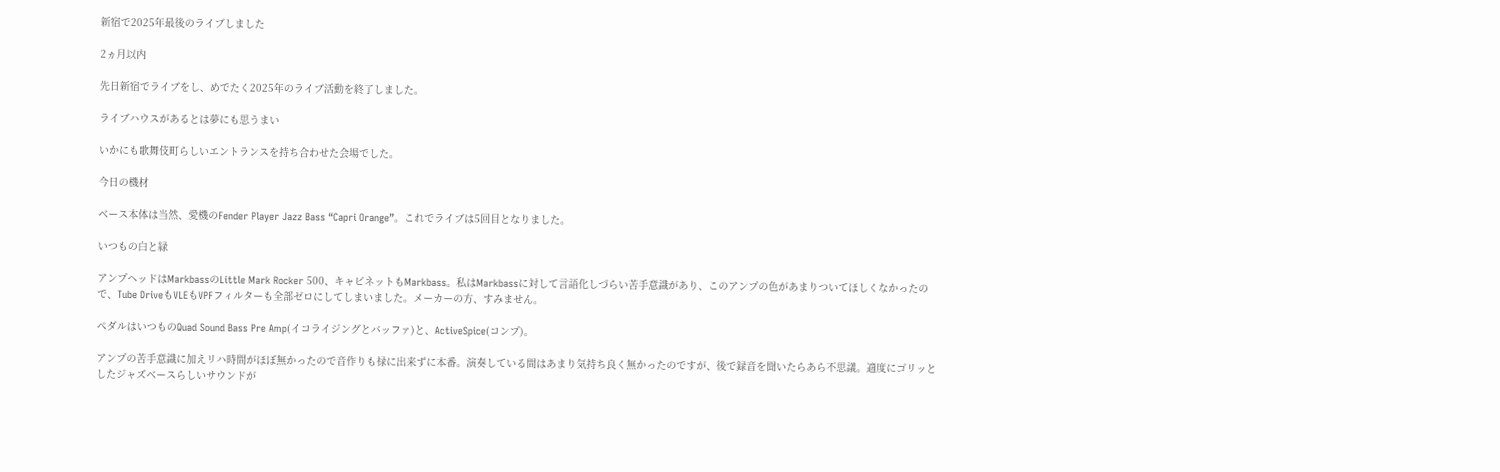新宿で2025年最後のライブしました

2ヵ月以内

先日新宿でライブをし、めでたく2025年のライブ活動を終了しました。

ライブハウスがあるとは夢にも思うまい

いかにも歌舞伎町らしいエントランスを持ち合わせた会場でした。

今日の機材

ベース本体は当然、愛機のFender Player Jazz Bass “Capri Orange”。これでライブは5回目となりました。

いつもの白と緑

アンプヘッドはMarkbassのLittle Mark Rocker 500、キャビネットもMarkbass。私はMarkbassに対して言語化しづらい苦手意識があり、このアンプの色があまりついてほしくなかったので、Tube DriveもVLEもVPFフィルターも全部ゼロにしてしまいました。メーカーの方、すみません。

ペダルはいつものQuad Sound Bass Pre Amp(イコライジングとバッファ)と、ActiveSpice(コンプ)。

アンプの苦手意識に加えリハ時間がほぼ無かったので音作りも禄に出来ずに本番。演奏している間はあまり気持ち良く無かったのですが、後で録音を聞いたらあら不思議。適度にゴリッとしたジャズベースらしいサウンドが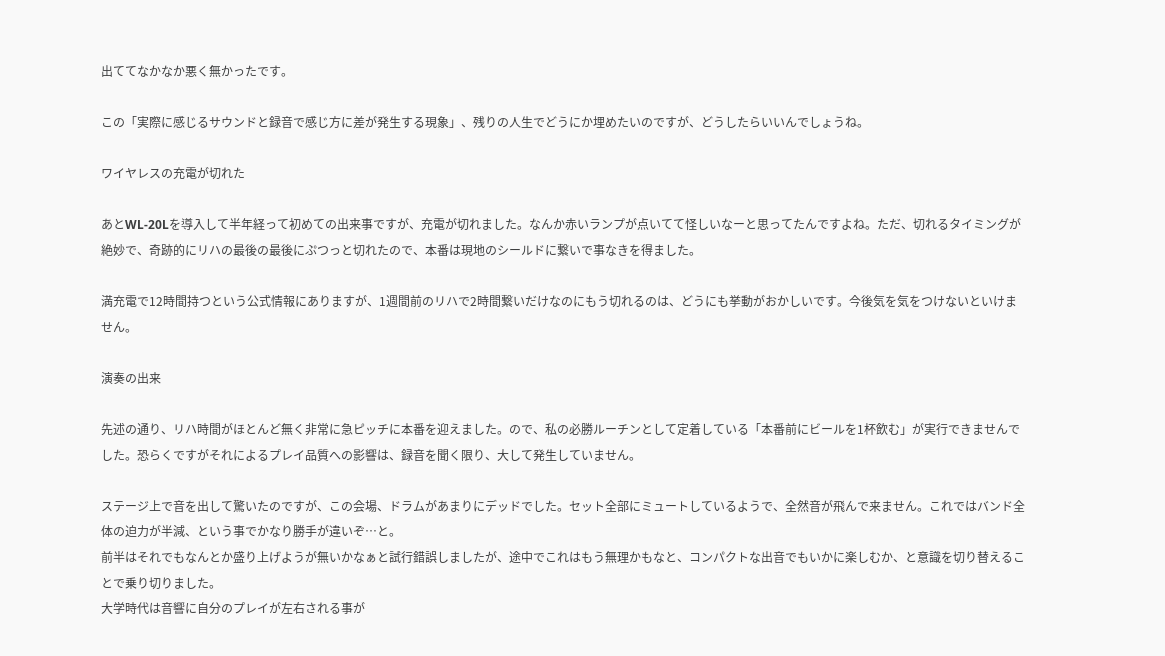出ててなかなか悪く無かったです。

この「実際に感じるサウンドと録音で感じ方に差が発生する現象」、残りの人生でどうにか埋めたいのですが、どうしたらいいんでしょうね。

ワイヤレスの充電が切れた

あとWL-20Lを導入して半年経って初めての出来事ですが、充電が切れました。なんか赤いランプが点いてて怪しいなーと思ってたんですよね。ただ、切れるタイミングが絶妙で、奇跡的にリハの最後の最後にぷつっと切れたので、本番は現地のシールドに繋いで事なきを得ました。

満充電で12時間持つという公式情報にありますが、1週間前のリハで2時間繋いだけなのにもう切れるのは、どうにも挙動がおかしいです。今後気を気をつけないといけません。

演奏の出来

先述の通り、リハ時間がほとんど無く非常に急ピッチに本番を迎えました。ので、私の必勝ルーチンとして定着している「本番前にビールを1杯飲む」が実行できませんでした。恐らくですがそれによるプレイ品質への影響は、録音を聞く限り、大して発生していません。

ステージ上で音を出して驚いたのですが、この会場、ドラムがあまりにデッドでした。セット全部にミュートしているようで、全然音が飛んで来ません。これではバンド全体の迫力が半減、という事でかなり勝手が違いぞ…と。
前半はそれでもなんとか盛り上げようが無いかなぁと試行錯誤しましたが、途中でこれはもう無理かもなと、コンパクトな出音でもいかに楽しむか、と意識を切り替えることで乗り切りました。
大学時代は音響に自分のプレイが左右される事が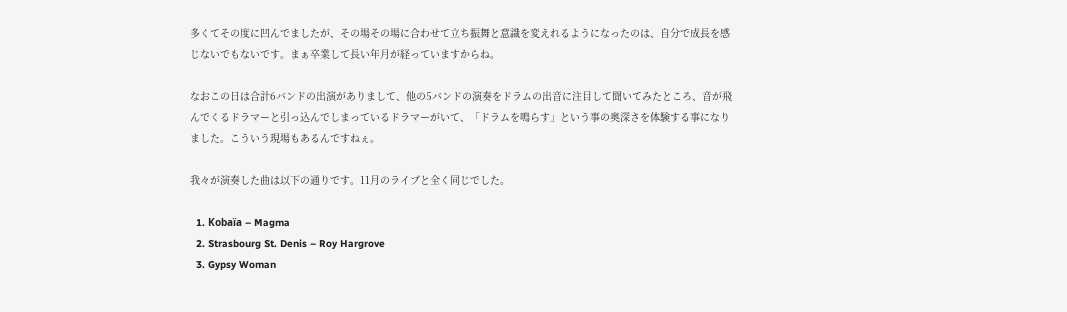多くてその度に凹んでましたが、その場その場に合わせて立ち振舞と意識を変えれるようになったのは、自分で成長を感じないでもないです。まぁ卒業して長い年月が経っていますからね。

なおこの日は合計6バンドの出演がありまして、他の5バンドの演奏をドラムの出音に注目して聞いてみたところ、音が飛んでくるドラマーと引っ込んでしまっているドラマーがいて、「ドラムを鳴らす」という事の奥深さを体験する事になりました。こういう現場もあるんですねぇ。

我々が演奏した曲は以下の通りです。11月のライブと全く同じでした。

  1. Kobaïa – Magma
  2. Strasbourg St. Denis – Roy Hargrove
  3. Gypsy Woman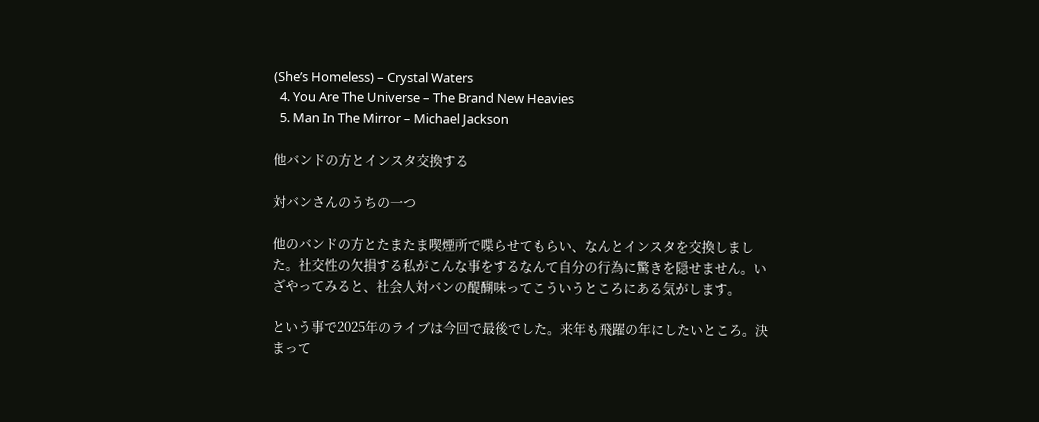(She’s Homeless) – Crystal Waters
  4. You Are The Universe – The Brand New Heavies
  5. Man In The Mirror – Michael Jackson

他バンドの方とインスタ交換する

対バンさんのうちの一つ

他のバンドの方とたまたま喫煙所で喋らせてもらい、なんとインスタを交換しました。社交性の欠損する私がこんな事をするなんて自分の行為に驚きを隠せません。いざやってみると、社会人対バンの醍醐味ってこういうところにある気がします。

という事で2025年のライブは今回で最後でした。来年も飛躍の年にしたいところ。決まって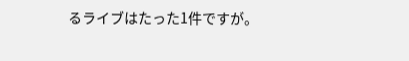るライブはたった1件ですが。